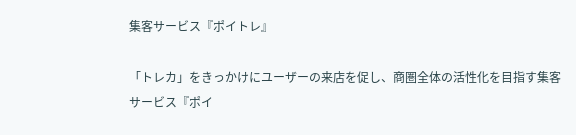集客サービス『ポイトレ』

「トレカ」をきっかけにユーザーの来店を促し、商圏全体の活性化を目指す集客サービス『ポイ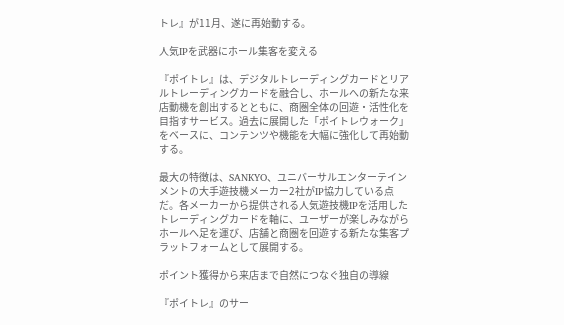トレ』が11月、遂に再始動する。

人気IPを武器にホール集客を変える

『ポイトレ』は、デジタルトレーディングカードとリアルトレーディングカードを融合し、ホールへの新たな来店動機を創出するとともに、商圏全体の回遊・活性化を目指すサービス。過去に展開した「ポイトレウォーク」をベースに、コンテンツや機能を大幅に強化して再始動する。

最大の特徴は、SANKYO、ユニバーサルエンターテインメントの大手遊技機メーカー2社がIP協力している点だ。各メーカーから提供される人気遊技機IPを活用したトレーディングカードを軸に、ユーザーが楽しみながらホールへ足を運び、店舗と商圏を回遊する新たな集客プラットフォームとして展開する。

ポイント獲得から来店まで自然につなぐ独自の導線

『ポイトレ』のサー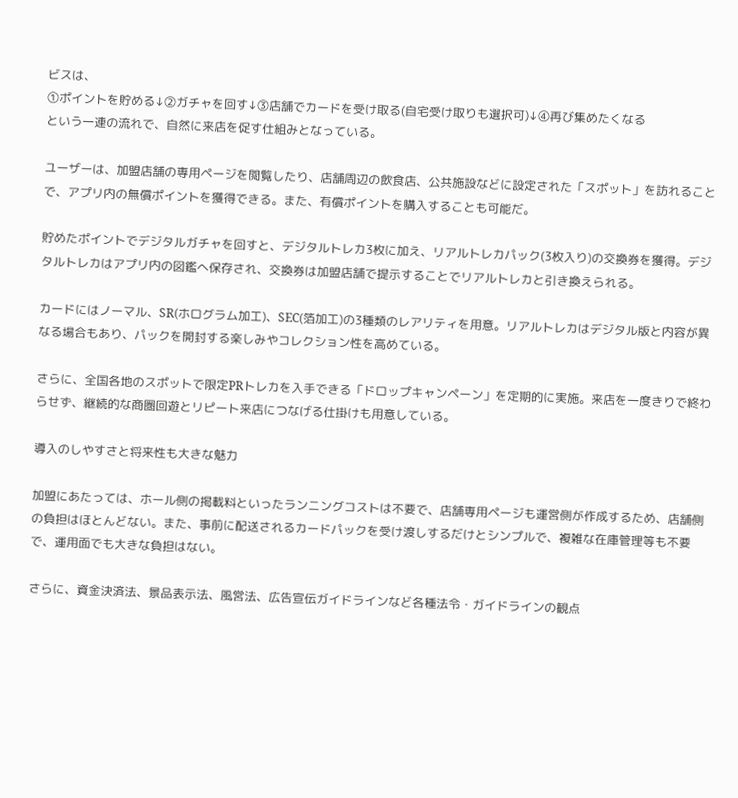ビスは、
①ポイントを貯める↓②ガチャを回す↓③店舗でカードを受け取る(自宅受け取りも選択可)↓④再び集めたくなる
という一連の流れで、自然に来店を促す仕組みとなっている。

ユーザーは、加盟店舗の専用ページを閲覧したり、店舗周辺の飲食店、公共施設などに設定された「スポット」を訪れることで、アプリ内の無償ポイントを獲得できる。また、有償ポイントを購入することも可能だ。

貯めたポイントでデジタルガチャを回すと、デジタルトレカ3枚に加え、リアルトレカパック(3枚入り)の交換券を獲得。デジタルトレカはアプリ内の図鑑へ保存され、交換券は加盟店舗で提示することでリアルトレカと引き換えられる。

カードにはノーマル、SR(ホログラム加工)、SEC(箔加工)の3種類のレアリティを用意。リアルトレカはデジタル版と内容が異なる場合もあり、パックを開封する楽しみやコレクション性を高めている。

さらに、全国各地のスポットで限定PRトレカを入手できる「ドロップキャンペーン」を定期的に実施。来店を一度きりで終わらせず、継続的な商圏回遊とリピート来店につなげる仕掛けも用意している。

導入のしやすさと将来性も大きな魅力

加盟にあたっては、ホール側の掲載料といったランニングコストは不要で、店舗専用ページも運営側が作成するため、店舗側の負担はほとんどない。また、事前に配送されるカードパックを受け渡しするだけとシンプルで、複雑な在庫管理等も不要で、運用面でも大きな負担はない。

さらに、資金決済法、景品表示法、風営法、広告宣伝ガイドラインなど各種法令・ガイドラインの観点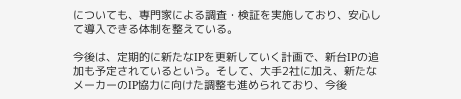についても、専門家による調査・検証を実施しており、安心して導入できる体制を整えている。

今後は、定期的に新たなIPを更新していく計画で、新台IPの追加も予定されているという。そして、大手2社に加え、新たなメーカーのIP協力に向けた調整も進められており、今後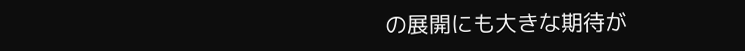の展開にも大きな期待が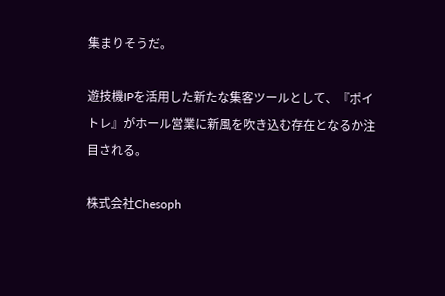集まりそうだ。

遊技機IPを活用した新たな集客ツールとして、『ポイトレ』がホール営業に新風を吹き込む存在となるか注目される。

株式会社Chesoph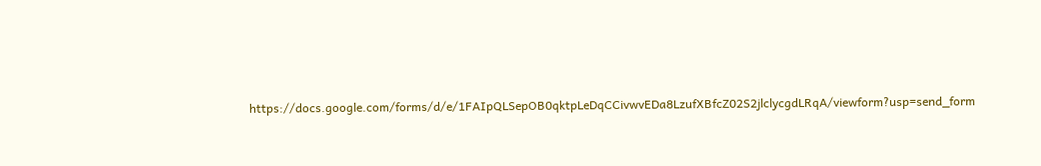https://docs.google.com/forms/d/e/1FAIpQLSepOB0qktpLeDqCCivwvEDa8LzufXBfcZ02S2jlclycgdLRqA/viewform?usp=send_form